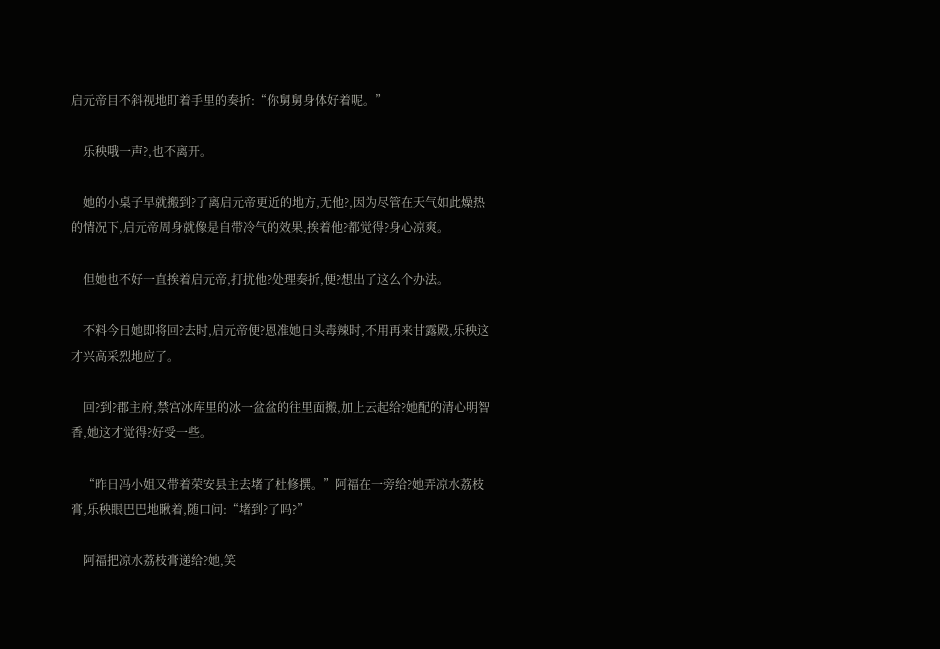启元帝目不斜视地盯着手里的奏折:“你舅舅身体好着呢。”

    乐秧哦一声?,也不离开。

    她的小桌子早就搬到?了离启元帝更近的地方,无他?,因为尽管在天气如此燥热的情况下,启元帝周身就像是自带冷气的效果,挨着他?都觉得?身心凉爽。

    但她也不好一直挨着启元帝,打扰他?处理奏折,便?想出了这么个办法。

    不料今日她即将回?去时,启元帝便?恩准她日头毒辣时,不用再来甘露殿,乐秧这才兴高采烈地应了。

    回?到?郡主府,禁宫冰库里的冰一盆盆的往里面搬,加上云起给?她配的清心明智香,她这才觉得?好受一些。

    “昨日冯小姐又带着荣安县主去堵了杜修撰。”阿福在一旁给?她弄凉水荔枝膏,乐秧眼巴巴地瞅着,随口问:“堵到?了吗?”

    阿福把凉水荔枝膏递给?她,笑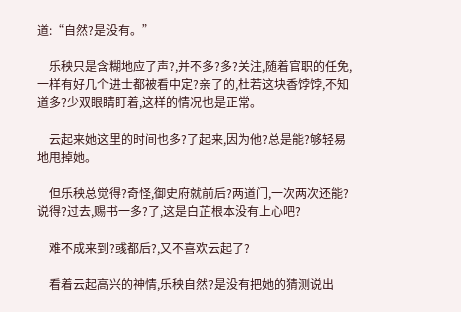道:“自然?是没有。”

    乐秧只是含糊地应了声?,并不多?多?关注,随着官职的任免,一样有好几个进士都被看中定?亲了的,杜若这块香饽饽,不知道多?少双眼睛盯着,这样的情况也是正常。

    云起来她这里的时间也多?了起来,因为他?总是能?够轻易地甩掉她。

    但乐秧总觉得?奇怪,御史府就前后?两道门,一次两次还能?说得?过去,赐书一多?了,这是白芷根本没有上心吧?

    难不成来到?彧都后?,又不喜欢云起了?

    看着云起高兴的神情,乐秧自然?是没有把她的猜测说出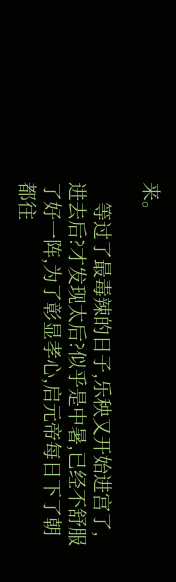来。

    等过了最毒辣的日子,乐秧又开始进宫了,进去后?才发现太后?似乎是中暑,已经不舒服了好一阵,为了彰显孝心,启元帝每日下了朝都往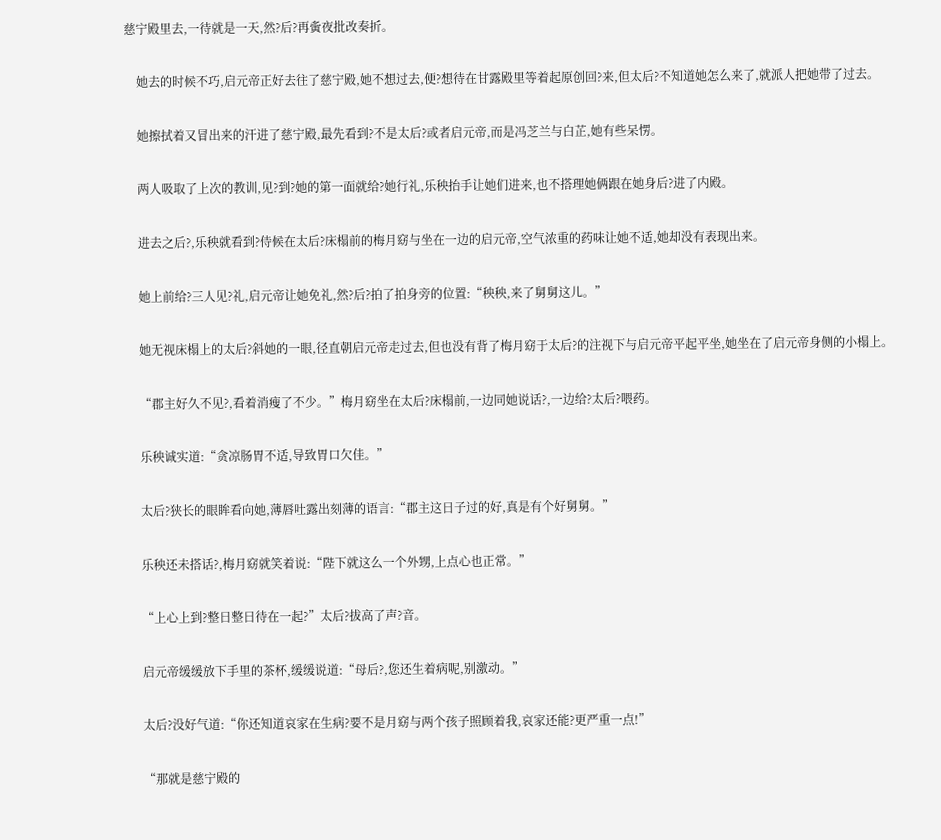慈宁殿里去,一待就是一天,然?后?再夤夜批改奏折。

    她去的时候不巧,启元帝正好去往了慈宁殿,她不想过去,便?想待在甘露殿里等着起原创回?来,但太后?不知道她怎么来了,就派人把她带了过去。

    她擦拭着又冒出来的汗进了慈宁殿,最先看到?不是太后?或者启元帝,而是冯芝兰与白芷,她有些呆愣。

    两人吸取了上次的教训,见?到?她的第一面就给?她行礼,乐秧抬手让她们进来,也不搭理她俩跟在她身后?进了内殿。

    进去之后?,乐秧就看到?侍候在太后?床榻前的梅月窈与坐在一边的启元帝,空气浓重的药味让她不适,她却没有表现出来。

    她上前给?三人见?礼,启元帝让她免礼,然?后?拍了拍身旁的位置:“秧秧,来了舅舅这儿。”

    她无视床榻上的太后?斜她的一眼,径直朝启元帝走过去,但也没有背了梅月窈于太后?的注视下与启元帝平起平坐,她坐在了启元帝身侧的小榻上。

    “郡主好久不见?,看着消瘦了不少。”梅月窈坐在太后?床榻前,一边同她说话?,一边给?太后?喂药。

    乐秧诚实道:“贪凉肠胃不适,导致胃口欠佳。”

    太后?狭长的眼眸看向她,薄唇吐露出刻薄的语言:“郡主这日子过的好,真是有个好舅舅。”

    乐秧还未搭话?,梅月窈就笑着说:“陛下就这么一个外甥,上点心也正常。”

    “上心上到?整日整日待在一起?”太后?拔高了声?音。

    启元帝缓缓放下手里的茶杯,缓缓说道:“母后?,您还生着病呢,别激动。”

    太后?没好气道:“你还知道哀家在生病?要不是月窈与两个孩子照顾着我,哀家还能?更严重一点!”

    “那就是慈宁殿的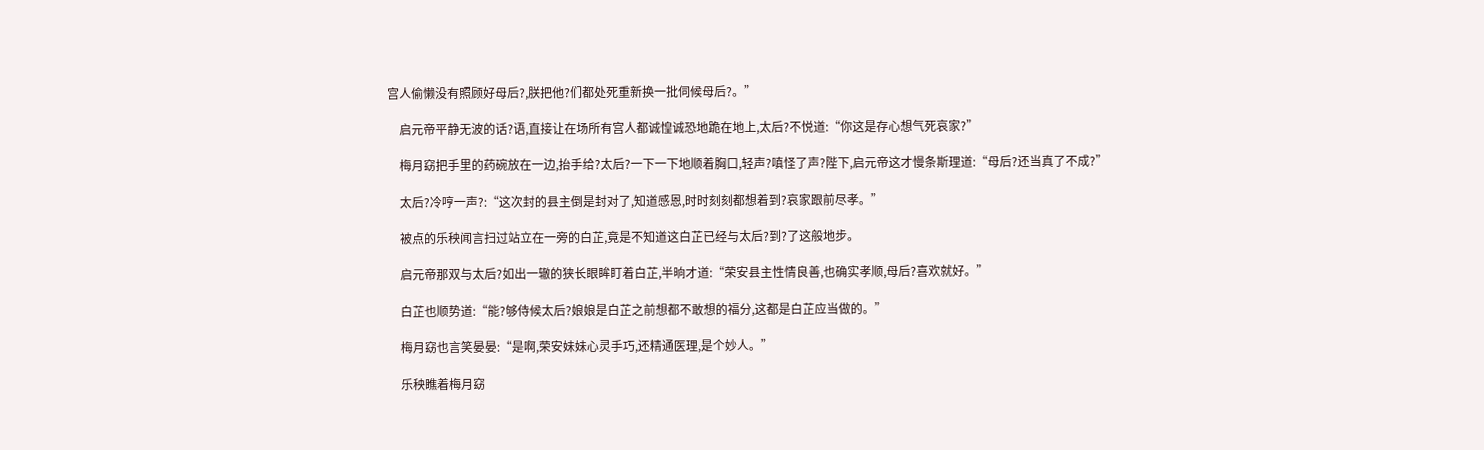宫人偷懒没有照顾好母后?,朕把他?们都处死重新换一批伺候母后?。”

    启元帝平静无波的话?语,直接让在场所有宫人都诚惶诚恐地跪在地上,太后?不悦道:“你这是存心想气死哀家?”

    梅月窈把手里的药碗放在一边,抬手给?太后?一下一下地顺着胸口,轻声?嗔怪了声?陛下,启元帝这才慢条斯理道:“母后?还当真了不成?”

    太后?冷哼一声?:“这次封的县主倒是封对了,知道感恩,时时刻刻都想着到?哀家跟前尽孝。”

    被点的乐秧闻言扫过站立在一旁的白芷,竟是不知道这白芷已经与太后?到?了这般地步。

    启元帝那双与太后?如出一辙的狭长眼眸盯着白芷,半晌才道:“荣安县主性情良善,也确实孝顺,母后?喜欢就好。”

    白芷也顺势道:“能?够侍候太后?娘娘是白芷之前想都不敢想的福分,这都是白芷应当做的。”

    梅月窈也言笑晏晏:“是啊,荣安妹妹心灵手巧,还精通医理,是个妙人。”

    乐秧瞧着梅月窈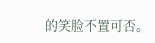的笑脸不置可否。